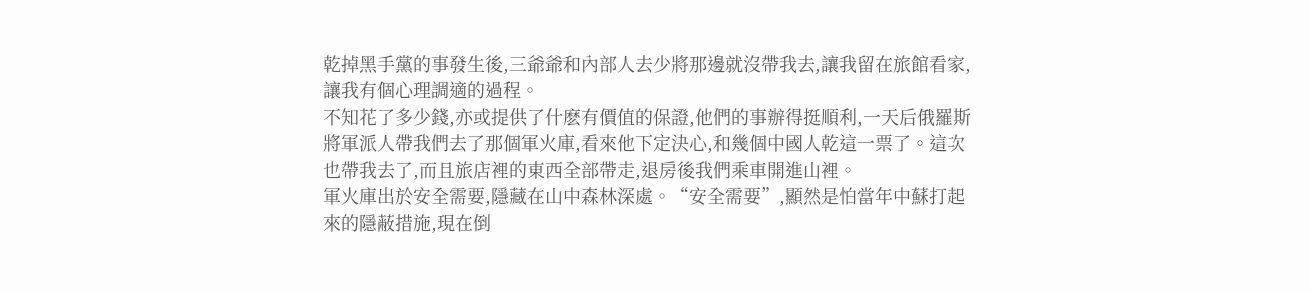乾掉黑手黨的事發生後,三爺爺和內部人去少將那邊就沒帶我去,讓我留在旅館看家,讓我有個心理調適的過程。
不知花了多少錢,亦或提供了什麽有價值的保證,他們的事辦得挺順利,一天后俄羅斯將軍派人帶我們去了那個軍火庫,看來他下定決心,和幾個中國人乾這一票了。這次也帶我去了,而且旅店裡的東西全部帶走,退房後我們乘車開進山裡。
軍火庫出於安全需要,隱藏在山中森林深處。“安全需要”,顯然是怕當年中蘇打起來的隱蔽措施,現在倒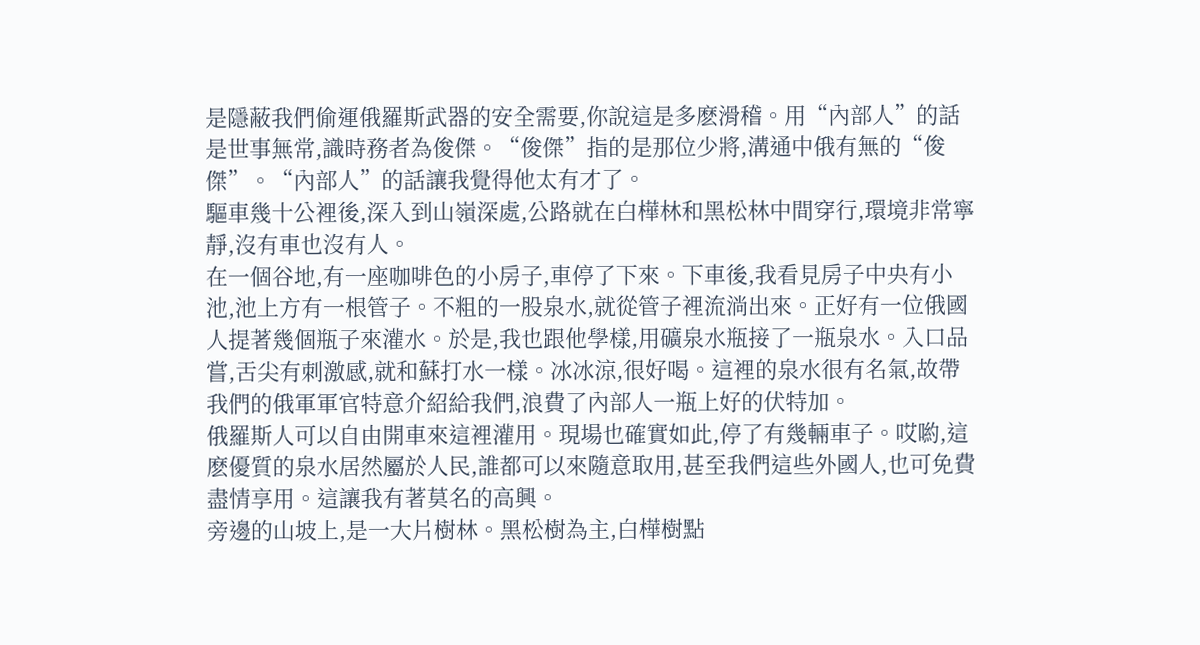是隱蔽我們偷運俄羅斯武器的安全需要,你說這是多麽滑稽。用“內部人”的話是世事無常,識時務者為俊傑。“俊傑”指的是那位少將,溝通中俄有無的“俊傑”。“內部人”的話讓我覺得他太有才了。
驅車幾十公裡後,深入到山嶺深處,公路就在白樺林和黑松林中間穿行,環境非常寧靜,沒有車也沒有人。
在一個谷地,有一座咖啡色的小房子,車停了下來。下車後,我看見房子中央有小池,池上方有一根管子。不粗的一股泉水,就從管子裡流淌出來。正好有一位俄國人提著幾個瓶子來灌水。於是,我也跟他學樣,用礦泉水瓶接了一瓶泉水。入口品嘗,舌尖有刺激感,就和蘇打水一樣。冰冰涼,很好喝。這裡的泉水很有名氣,故帶我們的俄軍軍官特意介紹給我們,浪費了內部人一瓶上好的伏特加。
俄羅斯人可以自由開車來這裡灌用。現場也確實如此,停了有幾輛車子。哎喲,這麽優質的泉水居然屬於人民,誰都可以來隨意取用,甚至我們這些外國人,也可免費盡情享用。這讓我有著莫名的高興。
旁邊的山坡上,是一大片樹林。黑松樹為主,白樺樹點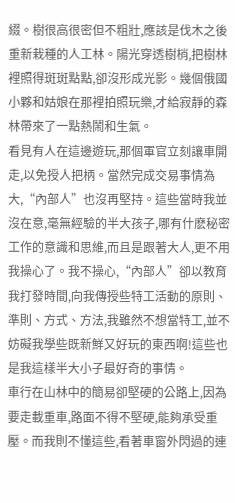綴。樹很高很密但不粗壯,應該是伐木之後重新栽種的人工林。陽光穿透樹梢,把樹林裡照得斑斑點點,卻沒形成光影。幾個俄國小夥和姑娘在那裡拍照玩樂,才給寂靜的森林帶來了一點熱鬧和生氣。
看見有人在這邊遊玩,那個軍官立刻讓車開走,以免授人把柄。當然完成交易事情為大,“內部人”也沒再堅持。這些當時我並沒在意,毫無經驗的半大孩子,哪有什麽秘密工作的意識和思維,而且是跟著大人,更不用我操心了。我不操心,“內部人”卻以教育我打發時間,向我傳授些特工活動的原則、準則、方式、方法,我雖然不想當特工,並不妨礙我學些既新鮮又好玩的東西啊!這些也是我這樣半大小子最好奇的事情。
車行在山林中的簡易卻堅硬的公路上,因為要走載重車,路面不得不堅硬,能夠承受重壓。而我則不懂這些,看著車窗外閃過的連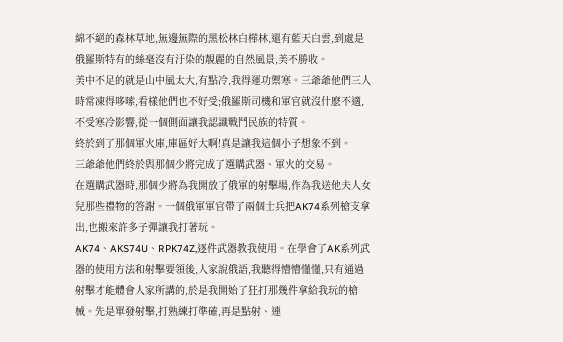綿不絕的森林草地,無邊無際的黑松林白樺林,還有藍天白雲,到處是俄羅斯特有的絲毫沒有汙染的靚麗的自然風景,美不勝收。
美中不足的就是山中風太大,有點冷,我得運功禦寒。三爺爺他們三人時常凍得哆嗦,看樣他們也不好受;俄羅斯司機和軍官就沒什麽不適,不受寒冷影響,從一個側面讓我認識戰鬥民族的特質。
終於到了那個軍火庫,庫區好大啊!真是讓我這個小子想象不到。
三爺爺他們終於與那個少將完成了選購武器、軍火的交易。
在選購武器時,那個少將為我開放了俄軍的射擊場,作為我送他夫人女兒那些禮物的答謝。一個俄軍軍官帶了兩個士兵把AK74系列槍支拿出,也搬來許多子彈讓我打著玩。
AK74、AKS74U、RPK74Z,逐件武器教我使用。在學會了AK系列武器的使用方法和射擊要領後,人家說俄語,我聽得懵懵懂懂,只有通過射擊才能體會人家所講的,於是我開始了狂打那幾件拿給我玩的槍械。先是單發射擊,打熟練打準確,再是點射、連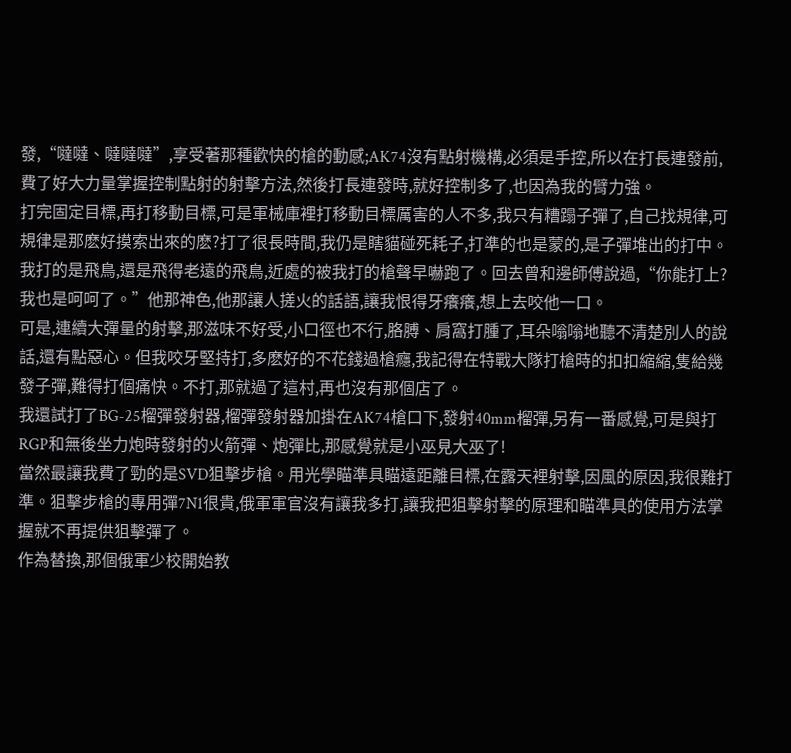發,“噠噠、噠噠噠”,享受著那種歡快的槍的動感;AK74沒有點射機構,必須是手控,所以在打長連發前,費了好大力量掌握控制點射的射擊方法,然後打長連發時,就好控制多了,也因為我的臂力強。
打完固定目標,再打移動目標,可是軍械庫裡打移動目標厲害的人不多,我只有糟蹋子彈了,自己找規律,可規律是那麽好摸索出來的麽?打了很長時間,我仍是瞎貓碰死耗子,打準的也是蒙的,是子彈堆出的打中。我打的是飛鳥,還是飛得老遠的飛鳥,近處的被我打的槍聲早嚇跑了。回去曾和邊師傅說過,“你能打上?我也是呵呵了。”他那神色,他那讓人搓火的話語,讓我恨得牙癢癢,想上去咬他一口。
可是,連續大彈量的射擊,那滋味不好受,小口徑也不行,胳膊、肩窩打腫了,耳朵嗡嗡地聽不清楚別人的說話,還有點惡心。但我咬牙堅持打,多麽好的不花錢過槍癮,我記得在特戰大隊打槍時的扣扣縮縮,隻給幾發子彈,難得打個痛快。不打,那就過了這村,再也沒有那個店了。
我還試打了BG-25榴彈發射器,榴彈發射器加掛在AK74槍口下,發射40mm榴彈,另有一番感覺,可是與打RGP和無後坐力炮時發射的火箭彈、炮彈比,那感覺就是小巫見大巫了!
當然最讓我費了勁的是SVD狙擊步槍。用光學瞄準具瞄遠距離目標,在露天裡射擊,因風的原因,我很難打準。狙擊步槍的專用彈7N1很貴,俄軍軍官沒有讓我多打,讓我把狙擊射擊的原理和瞄準具的使用方法掌握就不再提供狙擊彈了。
作為替換,那個俄軍少校開始教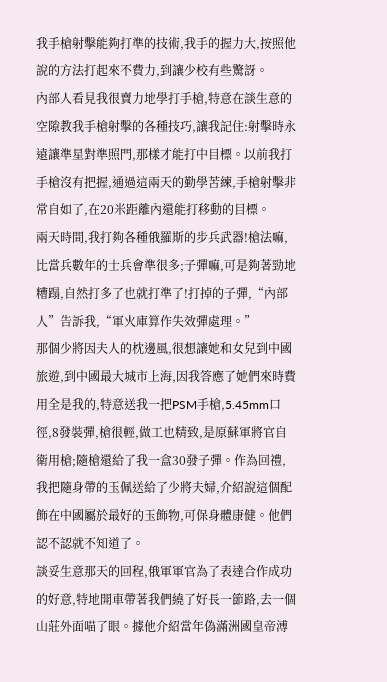我手槍射擊能夠打準的技術,我手的握力大,按照他說的方法打起來不費力,到讓少校有些驚訝。
內部人看見我很賣力地學打手槍,特意在談生意的空隙教我手槍射擊的各種技巧,讓我記住:射擊時永遠讓準星對準照門,那樣才能打中目標。以前我打手槍沒有把握,通過這兩天的勤學苦練,手槍射擊非常自如了,在20米距離內還能打移動的目標。
兩天時間,我打夠各種俄羅斯的步兵武器!槍法嘛,比當兵數年的士兵會準很多;子彈嘛,可是夠著勁地糟蹋,自然打多了也就打準了!打掉的子彈,“內部人”告訴我,“軍火庫算作失效彈處理。”
那個少將因夫人的枕邊風,很想讓她和女兒到中國旅遊,到中國最大城市上海,因我答應了她們來時費用全是我的,特意送我一把PSM手槍,5.45mm口徑,8發裝彈,槍很輕,做工也精致,是原蘇軍將官自衛用槍;隨槍還給了我一盒30發子彈。作為回禮,我把隨身帶的玉佩送給了少將夫婦,介紹說這個配飾在中國屬於最好的玉飾物,可保身體康健。他們認不認就不知道了。
談妥生意那天的回程,俄軍軍官為了表達合作成功的好意,特地開車帶著我們繞了好長一節路,去一個山莊外面喵了眼。據他介紹當年偽滿洲國皇帝溥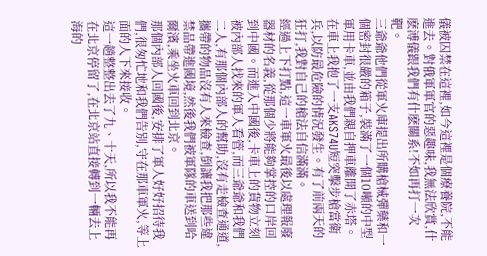儀被囚禁在這裡,如今這裡是個療養院,不能進去。對俄軍軍官的惡趣味,我無法欣賞,什麽溥儀跟我們有什麽關系!不如再打一次靶。
三爺爺他們從軍火庫提出所購槍械彈藥和一個密封很嚴的箱子,裝滿了一個10噸的中型軍用卡車,並由我們親自押車離開了赤塔。在車上我抱了一支AKS74U短突擊步槍當衛兵,以防最危險的情況發生。有了前兩天的狂打,我對自己的槍法自信滿滿。
經過上下打點,這一車軍火最後以處理報廢器材的名義,從那個少將能夠掌控的口岸回到中國。而進入中國後,卡車上的貨物立刻被內部人找來的軍人看管,而三爺爺和我們二人,有那個內部人的幫助,沒有走檢查通道,攜帶的物品沒有人來檢查,倒讓我把那些違禁品帶進國境,然後我們被軍隊的車送到哈爾濱,乘坐火車回到北京。
那個內部人回國後,安排了軍人好好招待我們,很匆忙地和我們告別,守在那車軍火,等上面的人下來接收。
這一趟整整出去了九、十天,所以我不能再在北京停留了,在北京站直接轉到一輛去上海的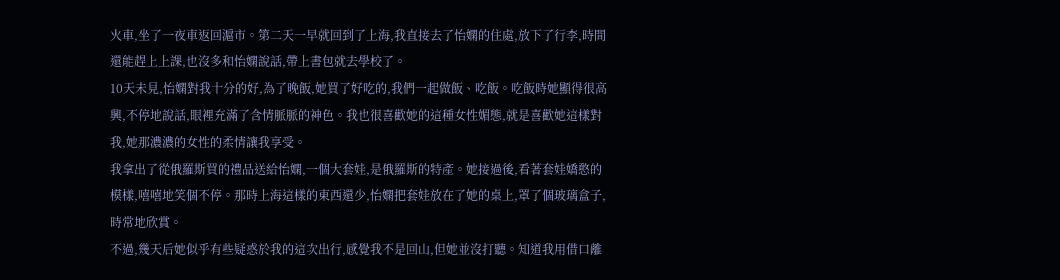火車,坐了一夜車返回滬市。第二天一早就回到了上海,我直接去了怡嫻的住處,放下了行李,時間還能趕上上課,也沒多和怡嫻說話,帶上書包就去學校了。
10天未見,怡嫻對我十分的好,為了晚飯,她買了好吃的,我們一起做飯、吃飯。吃飯時她顯得很高興,不停地說話,眼裡充滿了含情脈脈的神色。我也很喜歡她的這種女性媚態,就是喜歡她這樣對我,她那濃濃的女性的柔情讓我享受。
我拿出了從俄羅斯買的禮品送給怡嫻,一個大套娃,是俄羅斯的特產。她接過後,看著套娃嬌憨的模樣,嘻嘻地笑個不停。那時上海這樣的東西還少,怡嫻把套娃放在了她的桌上,罩了個玻璃盒子,時常地欣賞。
不過,幾天后她似乎有些疑惑於我的這次出行,感覺我不是回山,但她並沒打聽。知道我用借口離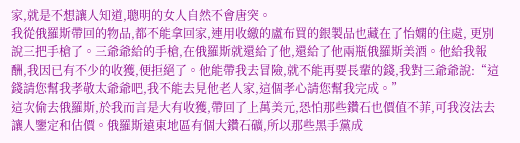家,就是不想讓人知道,聰明的女人自然不會唐突。
我從俄羅斯帶回的物品,都不能拿回家,連用收繳的盧布買的銀製品也藏在了怡嫻的住處, 更別說三把手槍了。三爺爺給的手槍,在俄羅斯就還給了他,還給了他兩瓶俄羅斯美酒。他給我報酬,我因已有不少的收獲,便拒絕了。他能帶我去冒險,就不能再要長輩的錢,我對三爺爺說:“這錢請您幫我孝敬太爺爺吧,我不能去見他老人家,這個孝心請您幫我完成。”
這次偷去俄羅斯,於我而言是大有收獲,帶回了上萬美元,恐怕那些鑽石也價值不菲,可我沒法去讓人鑒定和估價。俄羅斯遠東地區有個大鑽石礦,所以那些黑手黨成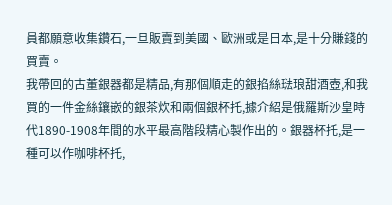員都願意收集鑽石,一旦販賣到美國、歐洲或是日本,是十分賺錢的買賣。
我帶回的古董銀器都是精品,有那個順走的銀掐絲琺琅甜酒壺,和我買的一件金絲鑲嵌的銀茶炊和兩個銀杯托,據介紹是俄羅斯沙皇時代1890-1908年間的水平最高階段精心製作出的。銀器杯托,是一種可以作咖啡杯托,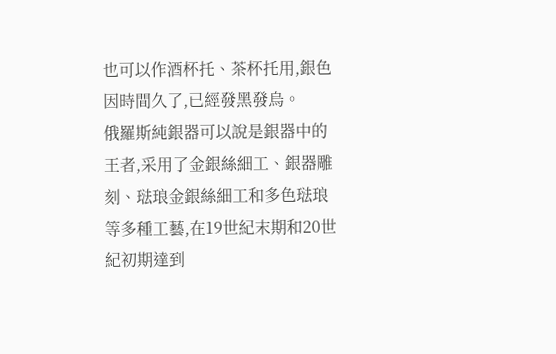也可以作酒杯托、茶杯托用,銀色因時間久了,已經發黑發烏。
俄羅斯純銀器可以說是銀器中的王者,采用了金銀絲細工、銀器雕刻、琺琅金銀絲細工和多色琺琅等多種工藝,在19世紀末期和20世紀初期達到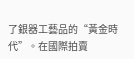了銀器工藝品的“黃金時代”。在國際拍賣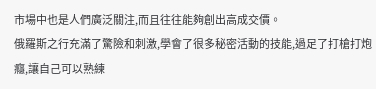市場中也是人們廣泛關注,而且往往能夠創出高成交價。
俄羅斯之行充滿了驚險和刺激,學會了很多秘密活動的技能,過足了打槍打炮癮,讓自己可以熟練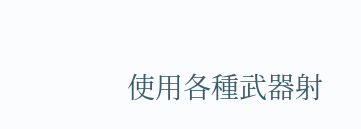使用各種武器射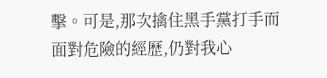擊。可是,那次擒住黑手黨打手而面對危險的經歷,仍對我心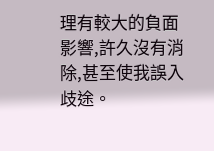理有較大的負面影響,許久沒有消除,甚至使我誤入歧途。